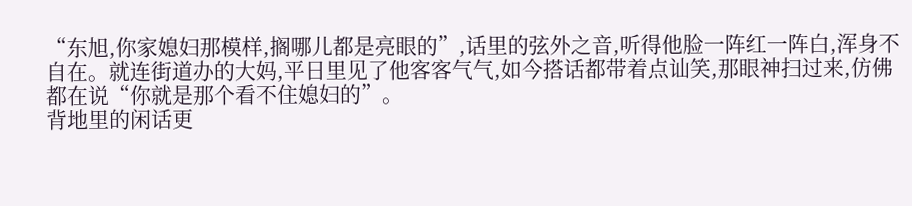“东旭,你家媳妇那模样,搁哪儿都是亮眼的”,话里的弦外之音,听得他脸一阵红一阵白,浑身不自在。就连街道办的大妈,平日里见了他客客气气,如今搭话都带着点讪笑,那眼神扫过来,仿佛都在说“你就是那个看不住媳妇的”。
背地里的闲话更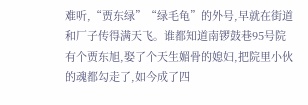难听,“贾东绿”“绿毛龟”的外号,早就在街道和厂子传得满天飞。谁都知道南锣鼓巷95号院有个贾东旭,娶了个天生媚骨的媳妇,把院里小伙的魂都勾走了,如今成了四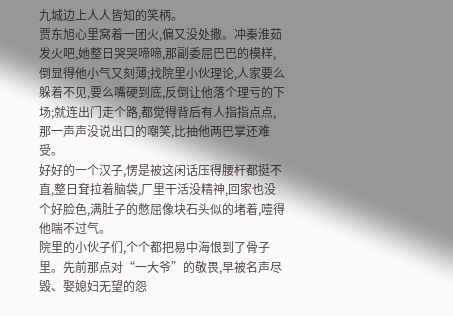九城边上人人皆知的笑柄。
贾东旭心里窝着一团火,偏又没处撒。冲秦淮茹发火吧,她整日哭哭啼啼,那副委屈巴巴的模样,倒显得他小气又刻薄;找院里小伙理论,人家要么躲着不见,要么嘴硬到底,反倒让他落个理亏的下场;就连出门走个路,都觉得背后有人指指点点,那一声声没说出口的嘲笑,比抽他两巴掌还难受。
好好的一个汉子,愣是被这闲话压得腰杆都挺不直,整日耷拉着脑袋,厂里干活没精神,回家也没个好脸色,满肚子的憋屈像块石头似的堵着,噎得他喘不过气。
院里的小伙子们,个个都把易中海恨到了骨子里。先前那点对“一大爷”的敬畏,早被名声尽毁、娶媳妇无望的怨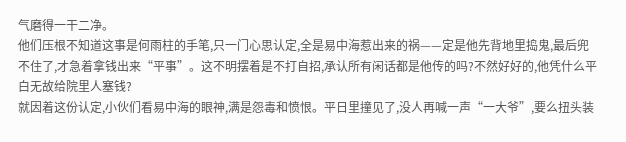气磨得一干二净。
他们压根不知道这事是何雨柱的手笔,只一门心思认定,全是易中海惹出来的祸——定是他先背地里捣鬼,最后兜不住了,才急着拿钱出来“平事”。这不明摆着是不打自招,承认所有闲话都是他传的吗?不然好好的,他凭什么平白无故给院里人塞钱?
就因着这份认定,小伙们看易中海的眼神,满是怨毒和愤恨。平日里撞见了,没人再喊一声“一大爷”,要么扭头装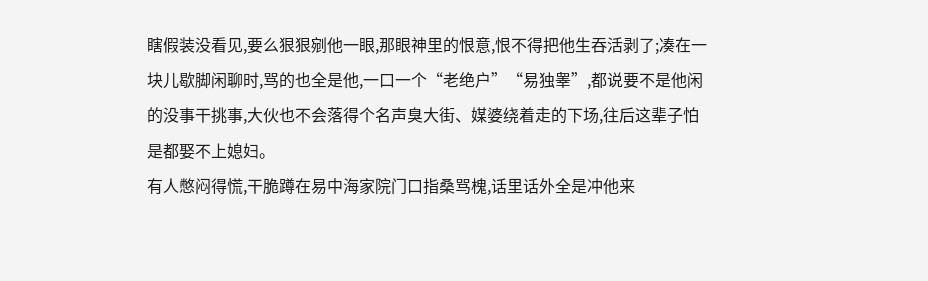瞎假装没看见,要么狠狠剜他一眼,那眼神里的恨意,恨不得把他生吞活剥了;凑在一块儿歇脚闲聊时,骂的也全是他,一口一个“老绝户”“易独睾”,都说要不是他闲的没事干挑事,大伙也不会落得个名声臭大街、媒婆绕着走的下场,往后这辈子怕是都娶不上媳妇。
有人憋闷得慌,干脆蹲在易中海家院门口指桑骂槐,话里话外全是冲他来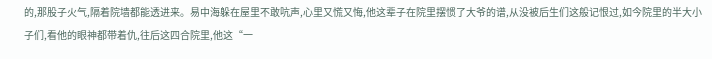的,那股子火气,隔着院墙都能透进来。易中海躲在屋里不敢吭声,心里又慌又悔,他这辈子在院里摆惯了大爷的谱,从没被后生们这般记恨过,如今院里的半大小子们,看他的眼神都带着仇,往后这四合院里,他这“一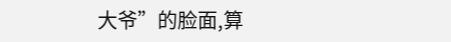大爷”的脸面,算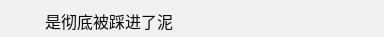是彻底被踩进了泥